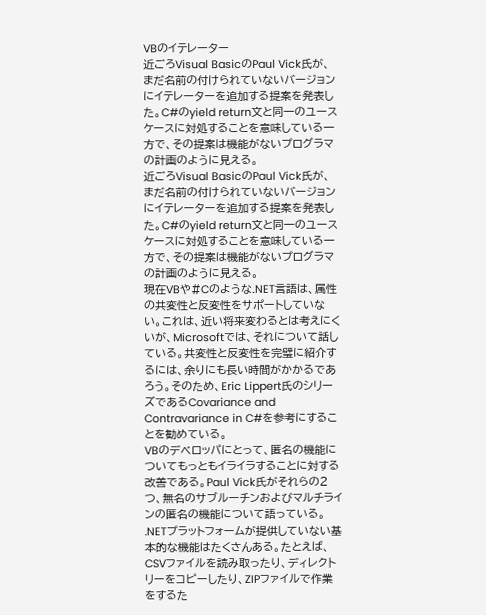VBのイテレーター
近ごろVisual BasicのPaul Vick氏が、まだ名前の付けられていないバージョンにイテレーターを追加する提案を発表した。C#のyield return文と同一のユースケースに対処することを意味している一方で、その提案は機能がないプログラマの計画のように見える。
近ごろVisual BasicのPaul Vick氏が、まだ名前の付けられていないバージョンにイテレーターを追加する提案を発表した。C#のyield return文と同一のユースケースに対処することを意味している一方で、その提案は機能がないプログラマの計画のように見える。
現在VBや#Cのような.NET言語は、属性の共変性と反変性をサポートしていない。これは、近い将来変わるとは考えにくいが、Microsoftでは、それについて話している。共変性と反変性を完璧に紹介するには、余りにも長い時間がかかるであろう。そのため、Eric Lippert氏のシリーズであるCovariance and Contravariance in C#を参考にすることを勧めている。
VBのデベロッパにとって、匿名の機能についてもっともイライラすることに対する改善である。Paul Vick氏がそれらの2つ、無名のサブルーチンおよびマルチラインの匿名の機能について語っている。
.NETプラットフォームが提供していない基本的な機能はたくさんある。たとえば、CSVファイルを読み取ったり、ディレクトリーをコピーしたり、ZIPファイルで作業をするた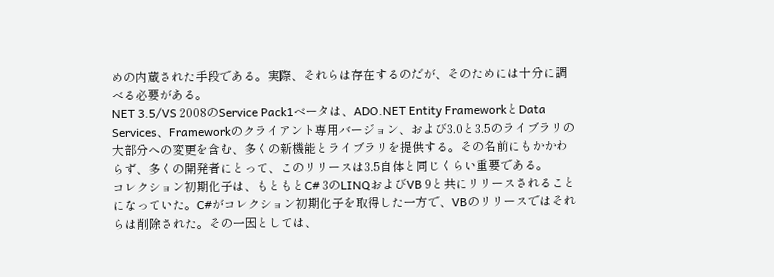めの内蔵された手段である。実際、それらは存在するのだが、そのためには十分に調べる必要がある。
NET 3.5/VS 2008のService Pack1ベータは、ADO.NET Entity FrameworkとData Services、Frameworkのクライアント専用バージョン、および3.0と3.5のライブラリの大部分への変更を含む、多くの新機能とライブラリを提供する。その名前にもかかわらず、多くの開発者にとって、このリリースは3.5自体と同じくらい重要である。
コレクション初期化子は、もともとC# 3のLINQおよびVB 9と共にリリースされることになっていた。C#がコレクション初期化子を取得した一方で、VBのリリースではそれらは削除された。その一因としては、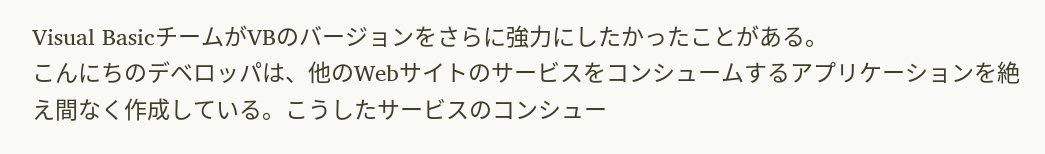Visual BasicチームがVBのバージョンをさらに強力にしたかったことがある。
こんにちのデベロッパは、他のWebサイトのサービスをコンシュームするアプリケーションを絶え間なく作成している。こうしたサービスのコンシュー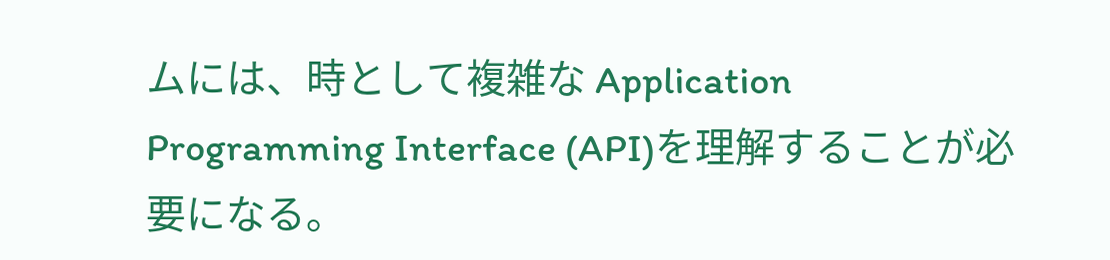ムには、時として複雑な Application Programming Interface (API)を理解することが必要になる。